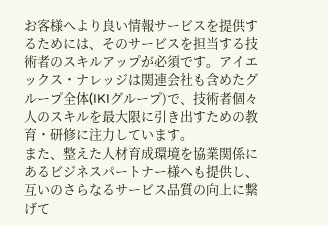お客様へより良い情報サービスを提供するためには、そのサービスを担当する技術者のスキルアップが必須です。アイエックス・ナレッジは関連会社も含めたグループ全体(IKIグループ)で、技術者個々人のスキルを最大限に引き出すための教育・研修に注力しています。
また、整えた人材育成環境を協業関係にあるビジネスパートナー様へも提供し、互いのさらなるサービス品質の向上に繋げて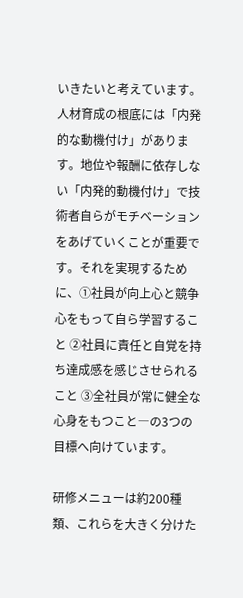いきたいと考えています。
人材育成の根底には「内発的な動機付け」があります。地位や報酬に依存しない「内発的動機付け」で技術者自らがモチベーションをあげていくことが重要です。それを実現するために、①社員が向上心と競争心をもって自ら学習すること ②社員に責任と自覚を持ち達成感を感じさせられること ③全社員が常に健全な心身をもつこと―の3つの目標へ向けています。

研修メニューは約200種類、これらを大きく分けた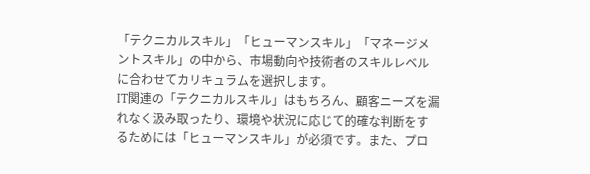「テクニカルスキル」「ヒューマンスキル」「マネージメントスキル」の中から、市場動向や技術者のスキルレベルに合わせてカリキュラムを選択します。
IT関連の「テクニカルスキル」はもちろん、顧客ニーズを漏れなく汲み取ったり、環境や状況に応じて的確な判断をするためには「ヒューマンスキル」が必須です。また、プロ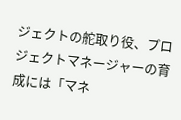ジェクトの舵取り役、プロジェクトマネージャーの育成には「マネ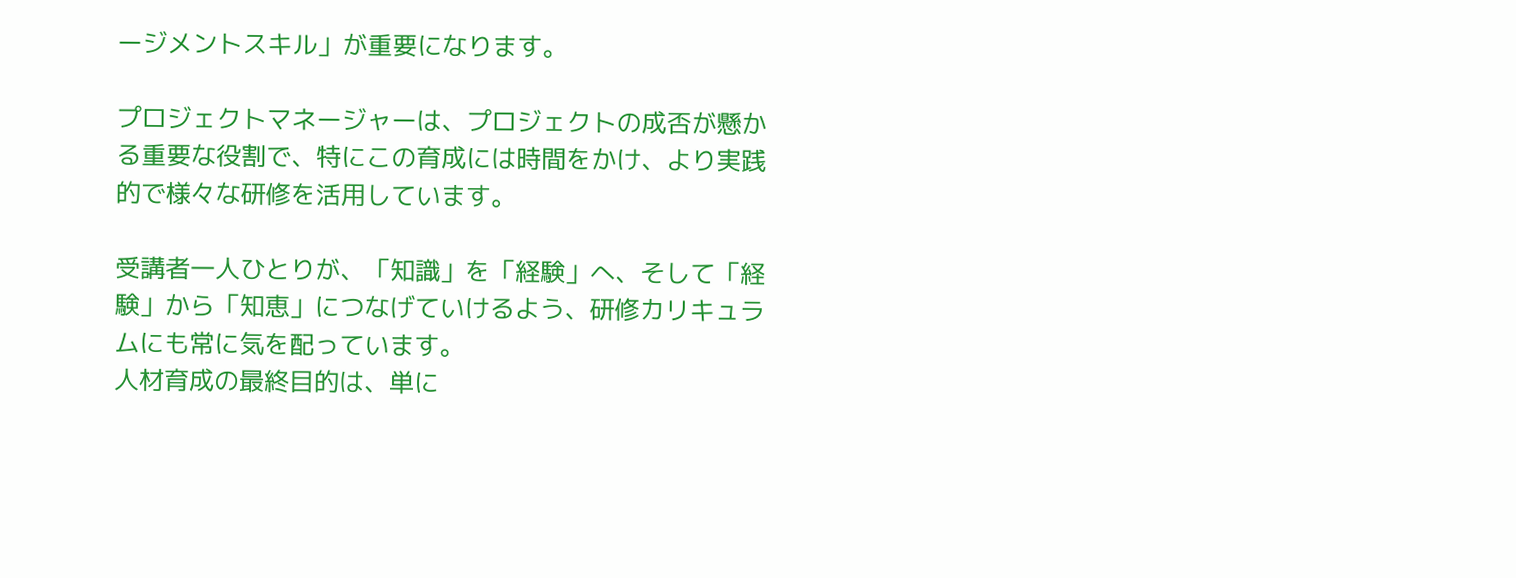ージメントスキル」が重要になります。

プロジェクトマネージャーは、プロジェクトの成否が懸かる重要な役割で、特にこの育成には時間をかけ、より実践的で様々な研修を活用しています。

受講者一人ひとりが、「知識」を「経験」へ、そして「経験」から「知恵」につなげていけるよう、研修カリキュラムにも常に気を配っています。
人材育成の最終目的は、単に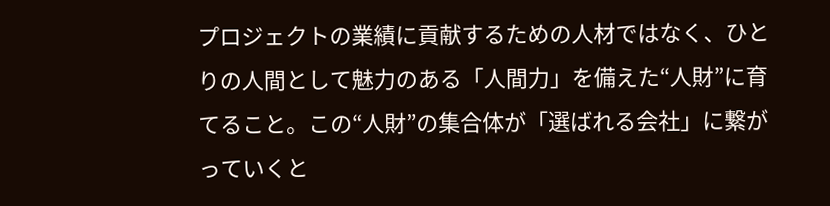プロジェクトの業績に貢献するための人材ではなく、ひとりの人間として魅力のある「人間力」を備えた“人財”に育てること。この“人財”の集合体が「選ばれる会社」に繋がっていくと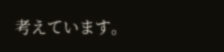考えています。